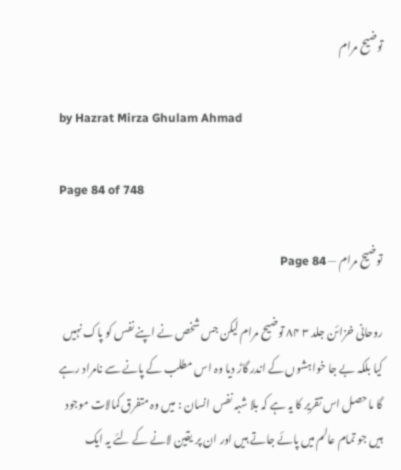توضیح مرام

by Hazrat Mirza Ghulam Ahmad

Page 84 of 748

توضیح مرام — Page 84

روحانی خزائن جلد ۳ ۸۴ توضیح مرام لیکن جس شخص نے اپنے نفس کو پاک نہیں کیا بلکہ بے جا خواہشوں کے اندر گاڑ دیا وہ اس مطلب کے پانے سے نامراد رہے گا ما حصل اس تقریر کا یہ ہے کہ بلا شبہ نفس انسان : میں وہ متفرق کمالات موجود ہیں جو تمام عالم میں پائے جاتے ہیں اور ان پر یقین لانے کے لئے یہ ایک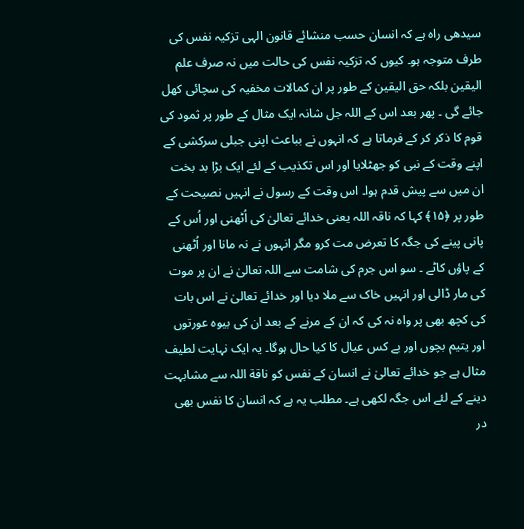سیدھی راہ ہے کہ انسان حسب منشائے قانون الہی تزکیہ نفس کی طرف متوجہ ہو۔ کیوں کہ تزکیہ نفس کی حالت میں نہ صرف علم الیقین بلکہ حق الیقین کے طور پر ان کمالات مخفیہ کی سچائی کھل جائے گی ۔ پھر بعد اس کے اللہ جل شانہ ایک مثال کے طور پر ثمود کی قوم کا ذکر کر کے فرماتا ہے کہ انہوں نے بباعث اپنی جبلی سرکشی کے اپنے وقت کے نبی کو جھٹلایا اور اس تکذیب کے لئے ایک بڑا بد بخت ان میں سے پیش قدم ہوا۔ اس وقت کے رسول نے انہیں نصیحت کے طور پر ﴿۱۵﴾ کہا کہ ناقہ اللہ یعنی خدائے تعالیٰ کی اُٹھنی اور اُس کے پانی پینے کی جگہ کا تعرض مت کرو مگر انہوں نے نہ مانا اور اُٹھنی کے پاؤں کاٹے ۔ سو اس جرم کی شامت سے اللہ تعالیٰ نے ان پر موت کی مار ڈالی اور انہیں خاک سے ملا دیا اور خدائے تعالیٰ نے اس بات کی کچھ بھی پر واہ نہ کی کہ ان کے مرنے کے بعد ان کی بیوہ عورتوں اور یتیم بچوں اور بے کس عیال کا کیا حال ہوگا۔ یہ ایک نہایت لطیف مثال ہے جو خدائے تعالیٰ نے انسان کے نفس کو ناقة اللہ سے مشابہت دینے کے لئے اس جگہ لکھی ہے۔ مطلب یہ ہے کہ انسان کا نفس بھی در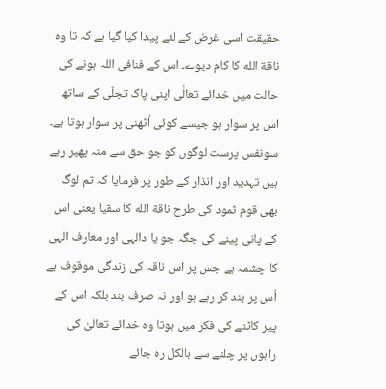حقیقت اسی غرض کے لئے پیدا کیا گیا ہے کہ تا وہ ناقة الله کا کام دیوے۔ اس کے فنافی اللہ ہونے کی حالت میں خدائے تعالٰی اپنی پاک تجلّی کے ساتھ اس پر سوار ہو جیسے کوئی اُٹھنی پر سوار ہوتا ہے۔ سونفس پرست لوگوں کو جو حق سے منہ پھیر رہے ہیں تہدید اور انذار کے طور پر فرمایا کہ تم لوگ بھی قوم ثمود کی طرح ناقة الله کا سقیا یعنی اس کے پانی پینے کی جگہ جو یا دالہی اور معارف الہی کا چشمہ ہے جس پر اس ناقہ کی زندگی موقوف ہے اُس پر بند کر رہے ہو اور نہ صرف بند بلکہ اس کے پیر کاٹنے کی فکر میں ہوتا وہ خدائے تعالیٰ کی راہوں پر چلنے سے بالکل رہ جائے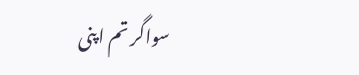سواگر تم اپنی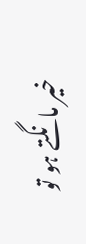خیر مانگتے ہو تو